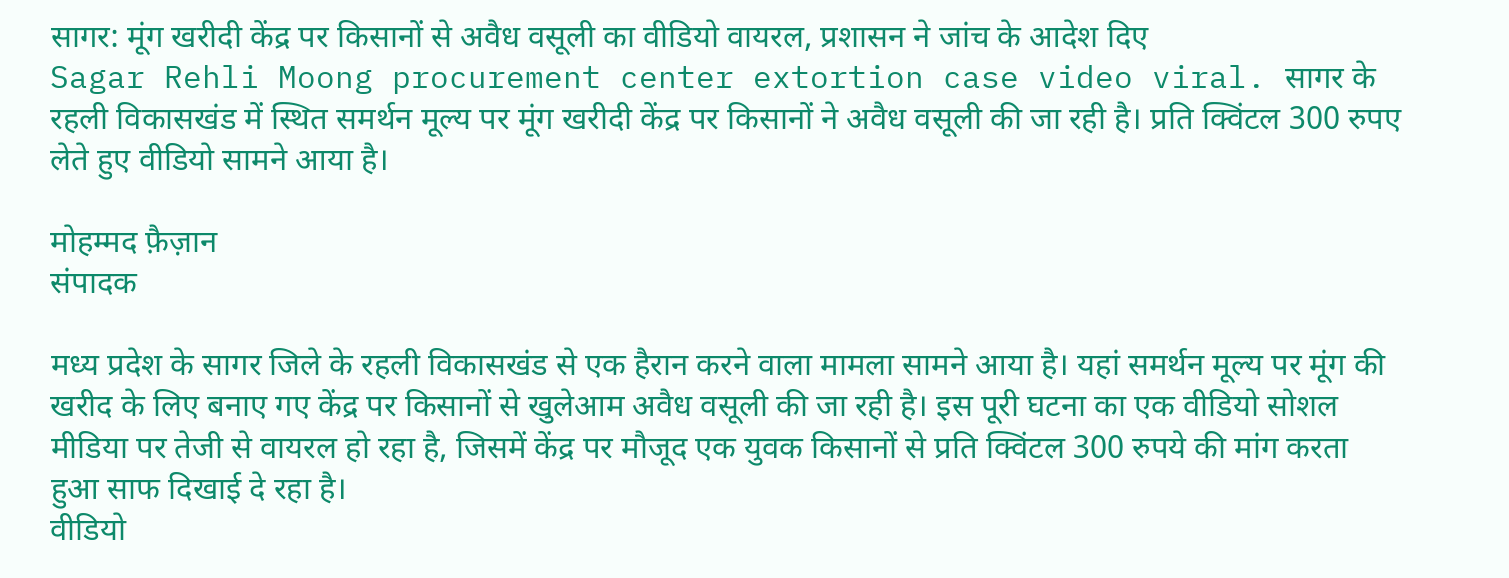सागर: मूंग खरीदी केंद्र पर किसानों से अवैध वसूली का वीडियो वायरल, प्रशासन ने जांच के आदेश दिए
Sagar Rehli Moong procurement center extortion case video viral. सागर के रहली विकासखंड में स्थित समर्थन मूल्य पर मूंग खरीदी केंद्र पर किसानों ने अवैध वसूली की जा रही है। प्रति क्विंटल 300 रुपए लेते हुए वीडियो सामने आया है।

मोहम्मद फ़ैज़ान
संपादक

मध्य प्रदेश के सागर जिले के रहली विकासखंड से एक हैरान करने वाला मामला सामने आया है। यहां समर्थन मूल्य पर मूंग की खरीद के लिए बनाए गए केंद्र पर किसानों से खुलेआम अवैध वसूली की जा रही है। इस पूरी घटना का एक वीडियो सोशल मीडिया पर तेजी से वायरल हो रहा है, जिसमें केंद्र पर मौजूद एक युवक किसानों से प्रति क्विंटल 300 रुपये की मांग करता हुआ साफ दिखाई दे रहा है।
वीडियो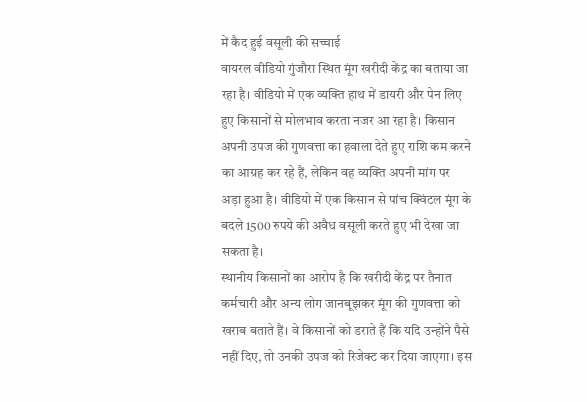में कैद हुई वसूली की सच्चाई
वायरल वीडियो गुंजौरा स्थित मूंग खरीदी केंद्र का बताया जा रहा है। वीडियो में एक व्यक्ति हाथ में डायरी और पेन लिए हुए किसानों से मोलभाव करता नजर आ रहा है। किसान अपनी उपज की गुणवत्ता का हवाला देते हुए राशि कम करने का आग्रह कर रहे हैं, लेकिन वह व्यक्ति अपनी मांग पर अड़ा हुआ है। वीडियो में एक किसान से पांच क्विंटल मूंग के बदले 1500 रुपये की अवैध वसूली करते हुए भी देखा जा सकता है।
स्थानीय किसानों का आरोप है कि खरीदी केंद्र पर तैनात कर्मचारी और अन्य लोग जानबूझकर मूंग की गुणवत्ता को खराब बताते हैं। वे किसानों को डराते हैं कि यदि उन्होंने पैसे नहीं दिए, तो उनकी उपज को रिजेक्ट कर दिया जाएगा। इस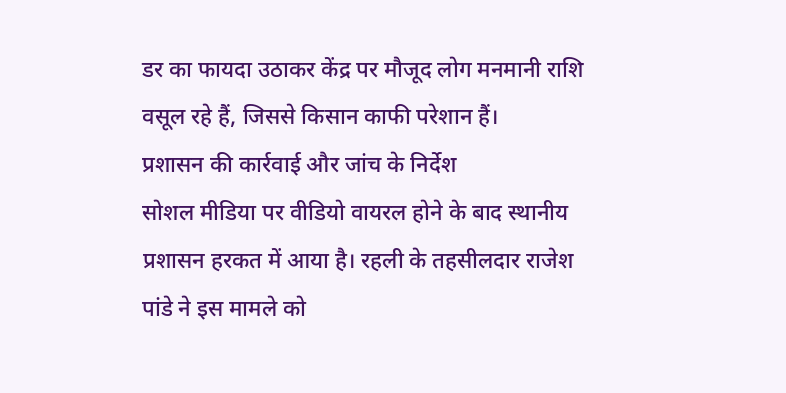डर का फायदा उठाकर केंद्र पर मौजूद लोग मनमानी राशि वसूल रहे हैं, जिससे किसान काफी परेशान हैं।
प्रशासन की कार्रवाई और जांच के निर्देश
सोशल मीडिया पर वीडियो वायरल होने के बाद स्थानीय प्रशासन हरकत में आया है। रहली के तहसीलदार राजेश पांडे ने इस मामले को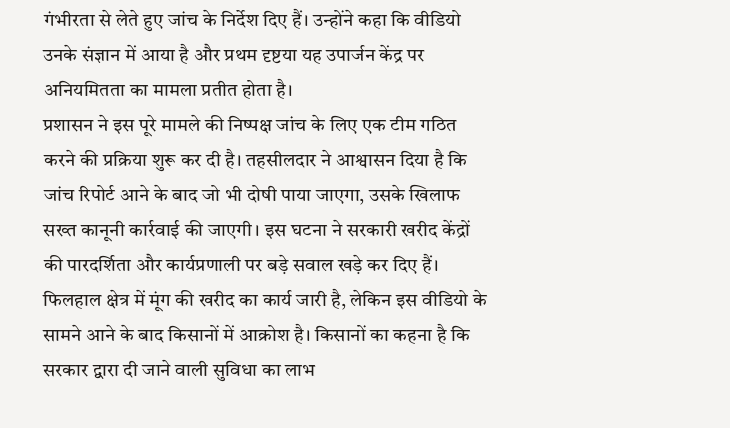गंभीरता से लेते हुए जांच के निर्देश दिए हैं। उन्होंने कहा कि वीडियो उनके संज्ञान में आया है और प्रथम दृष्टया यह उपार्जन केंद्र पर अनियमितता का मामला प्रतीत होता है।
प्रशासन ने इस पूरे मामले की निष्पक्ष जांच के लिए एक टीम गठित करने की प्रक्रिया शुरू कर दी है। तहसीलदार ने आश्वासन दिया है कि जांच रिपोर्ट आने के बाद जो भी दोषी पाया जाएगा, उसके खिलाफ सख्त कानूनी कार्रवाई की जाएगी। इस घटना ने सरकारी खरीद केंद्रों की पारदर्शिता और कार्यप्रणाली पर बड़े सवाल खड़े कर दिए हैं।
फिलहाल क्षेत्र में मूंग की खरीद का कार्य जारी है, लेकिन इस वीडियो के सामने आने के बाद किसानों में आक्रोश है। किसानों का कहना है कि सरकार द्वारा दी जाने वाली सुविधा का लाभ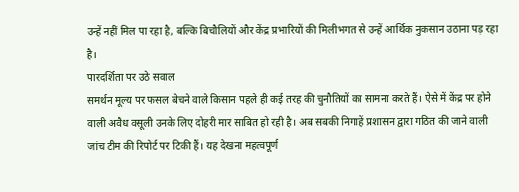उन्हें नहीं मिल पा रहा है, बल्कि बिचौलियों और केंद्र प्रभारियों की मिलीभगत से उन्हें आर्थिक नुकसान उठाना पड़ रहा है।
पारदर्शिता पर उठे सवाल
समर्थन मूल्य पर फसल बेचने वाले किसान पहले ही कई तरह की चुनौतियों का सामना करते हैं। ऐसे में केंद्र पर होने वाली अवैध वसूली उनके लिए दोहरी मार साबित हो रही है। अब सबकी निगाहें प्रशासन द्वारा गठित की जाने वाली जांच टीम की रिपोर्ट पर टिकी हैं। यह देखना महत्वपूर्ण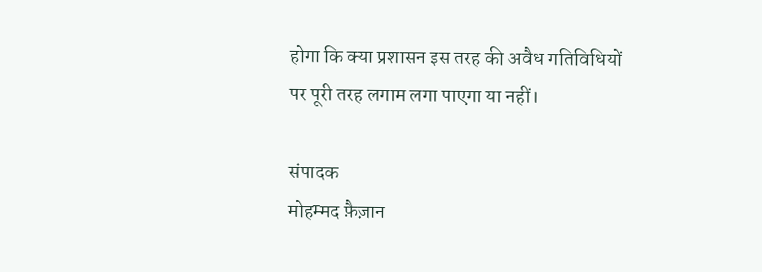होगा कि क्या प्रशासन इस तरह की अवैध गतिविधियों पर पूरी तरह लगाम लगा पाएगा या नहीं।

संपादक
मोहम्मद फ़ैज़ान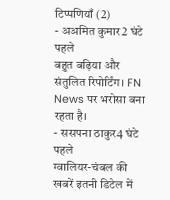टिप्पणियाँ (2)
- अअमित कुमार2 घंटे पहले
बहुत बढ़िया और संतुलित रिपोर्टिंग। FN News पर भरोसा बना रहता है।
- ससपना ठाकुर4 घंटे पहले
ग्वालियर-चंबल की खबरें इतनी डिटेल में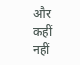और कहीं नहीं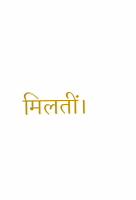मिलतीं।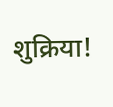शुक्रिया!